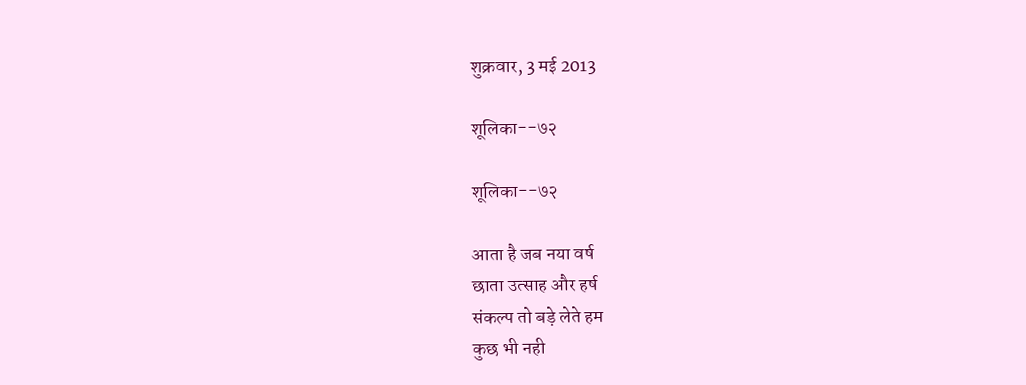शुक्रवार, 3 मई 2013

शूलिका--७२

शूलिका--७२

आता है जब नया वर्ष
छाता उत्साह और हर्ष
संकल्प तो बड़े लेते हम
कुछ भी नही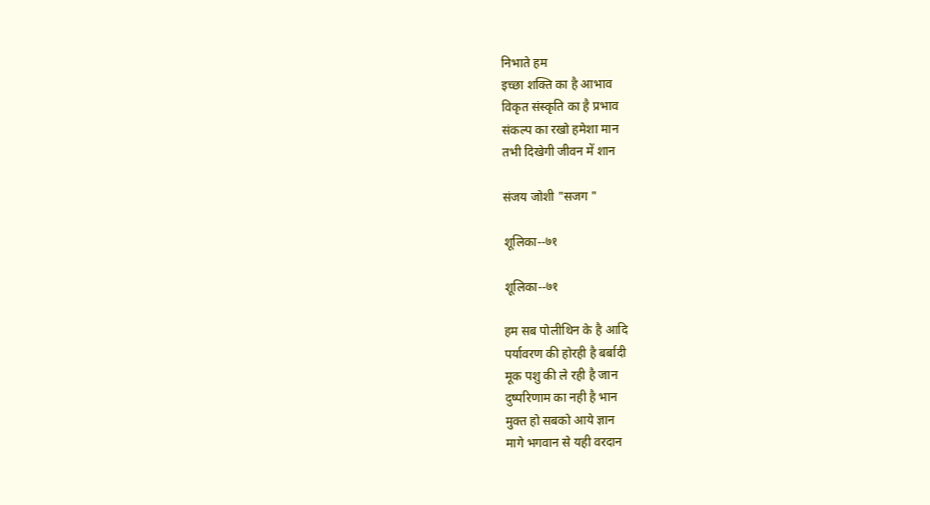निभाते हम
इच्छा शक्ति का है आभाव
विकृत संस्कृति का है प्रभाव
संकल्प का रखो हमेशा मान
तभी दिखेगी जीवन में शान

संजय जोशी "सजग "

शूलिका--७१

शूलिका--७१

हम सब पोलीथिन के है आदि
पर्यावरण की होरही है बर्बादी
मूक पशु की ले रही है जान
दुष्परिणाम का नही है भान
मुक्त हो सबको आये ज्ञान
मागे भगवान से यही वरदान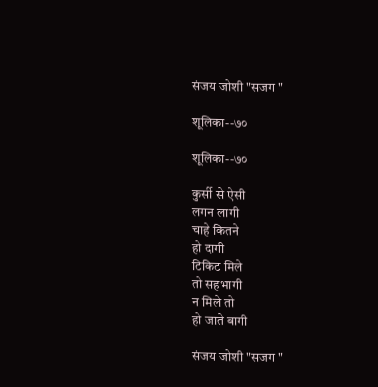संजय जोशी "सजग "

शूलिका--७०

शूलिका--७०

कुर्सी से ऐसी
लगन लागी
चाहे कितने
हो दागी
टिकिट मिले
तो सहभागी
न मिले तो
हो जाते बागी

संजय जोशी "सजग "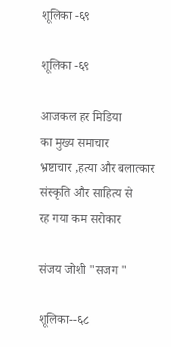शूलिका -६९

शूलिका -६९

आजकल हर मिडिया
का मुख्य समाचार
भ्रष्टाचार ,हत्या और बलात्कार
संस्कृति और साहित्य से
रह गया कम सरोकार

संजय जोशी "सजग "

शूलिका--६८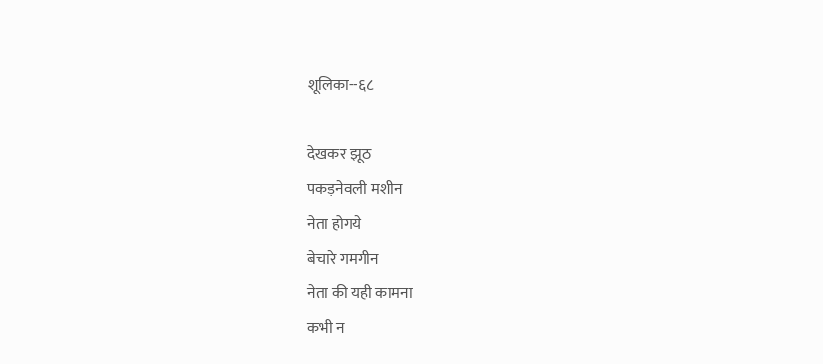शूलिका--६८

देखकर झूठ
पकड़नेवली मशीन
नेता होगये
बेचारे गमगीन
नेता की यही कामना
कभी न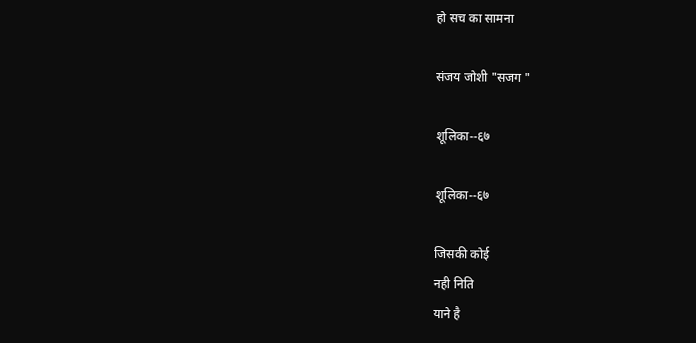हो सच का सामना

संजय जोशी "सजग "

शूलिका--६७

शूलिका--६७

जिसकी कोई
नही निति
याने है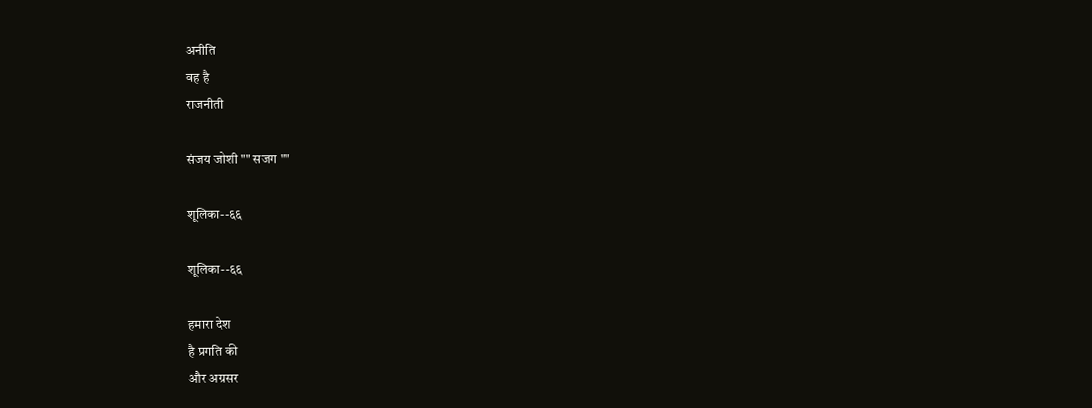अनीति
वह है
राजनीती

संजय जोशी "" सजग ""

शूलिका--६६

शूलिका--६६

हमारा देश
है प्रगति की
और अग्रसर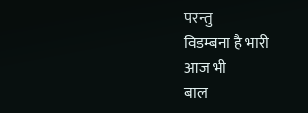परन्तु
विडम्बना है भारी
आज भी
बाल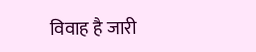विवाह है जारी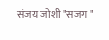संजय जोशी "सजग "